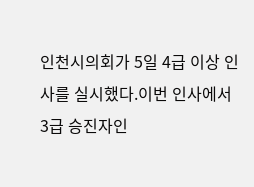인천시의회가 5일 4급 이상 인사를 실시했다.이번 인사에서 3급 승진자인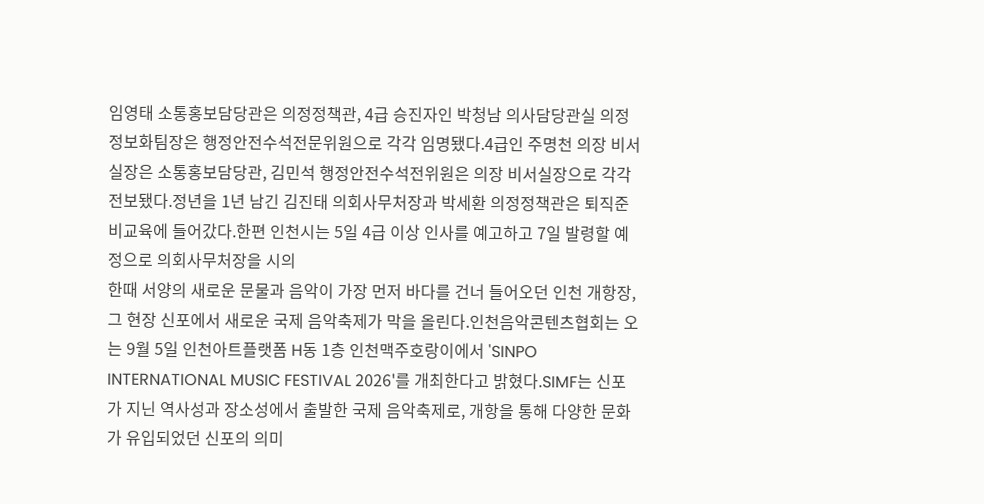임영태 소통홍보담당관은 의정정책관, 4급 승진자인 박청남 의사담당관실 의정정보화팀장은 행정안전수석전문위원으로 각각 임명됐다.4급인 주명천 의장 비서실장은 소통홍보담당관, 김민석 행정안전수석전위원은 의장 비서실장으로 각각 전보됐다.정년을 1년 남긴 김진태 의회사무처장과 박세환 의정정책관은 퇴직준비교육에 들어갔다.한편 인천시는 5일 4급 이상 인사를 예고하고 7일 발령할 예정으로 의회사무처장을 시의
한때 서양의 새로운 문물과 음악이 가장 먼저 바다를 건너 들어오던 인천 개항장, 그 현장 신포에서 새로운 국제 음악축제가 막을 올린다.인천음악콘텐츠협회는 오는 9월 5일 인천아트플랫폼 H동 1층 인천맥주호랑이에서 'SINPO INTERNATIONAL MUSIC FESTIVAL 2026'를 개최한다고 밝혔다.SIMF는 신포가 지닌 역사성과 장소성에서 출발한 국제 음악축제로, 개항을 통해 다양한 문화가 유입되었던 신포의 의미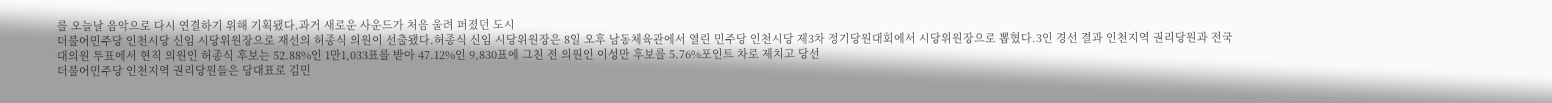를 오늘날 음악으로 다시 연결하기 위해 기획됐다.과거 새로운 사운드가 처음 울려 퍼졌던 도시
더불어민주당 인천시당 신임 시당위원장으로 재선의 허종식 의원이 선출됐다.허종식 신임 시당위원장은 8일 오후 남동체육관에서 열린 민주당 인천시당 제3차 정기당원대회에서 시당위원장으로 뽑혔다.3인 경선 결과 인천지역 권리당원과 전국대의원 투표에서 현직 의원인 허종식 후보는 52.88%인 1만1,033표를 받아 47.12%인 9,830표에 그친 전 의원인 이성만 후보를 5.76%포인트 차로 제치고 당선
더불어민주당 인천지역 권리당원들은 당대표로 김민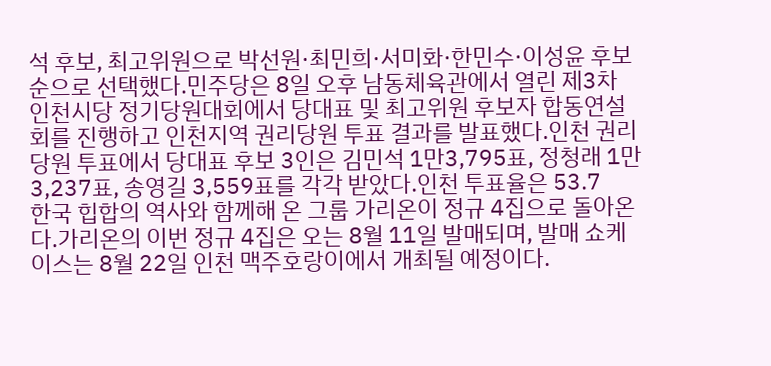석 후보, 최고위원으로 박선원·최민희·서미화·한민수·이성윤 후보 순으로 선택했다.민주당은 8일 오후 남동체육관에서 열린 제3차 인천시당 정기당원대회에서 당대표 및 최고위원 후보자 합동연설회를 진행하고 인천지역 권리당원 투표 결과를 발표했다.인천 권리당원 투표에서 당대표 후보 3인은 김민석 1만3,795표, 정청래 1만3,237표, 송영길 3,559표를 각각 받았다.인천 투표율은 53.7
한국 힙합의 역사와 함께해 온 그룹 가리온이 정규 4집으로 돌아온다.가리온의 이번 정규 4집은 오는 8월 11일 발매되며, 발매 쇼케이스는 8월 22일 인천 맥주호랑이에서 개최될 예정이다.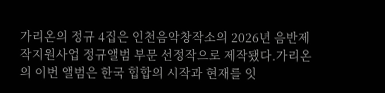가리온의 정규 4집은 인천음악창작소의 2026년 음반제작지원사업 정규앨범 부문 선정작으로 제작됐다.가리온의 이번 앨범은 한국 힙합의 시작과 현재를 잇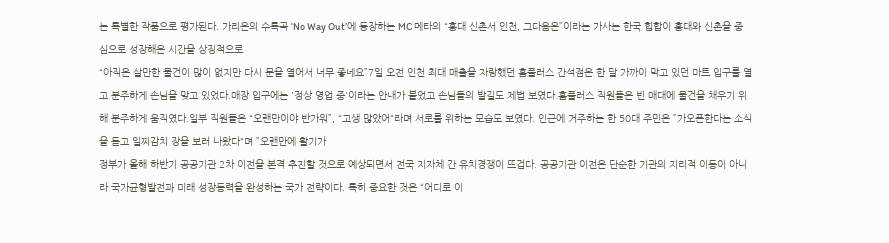는 특별한 작품으로 평가된다. 가리온의 수록곡 ‘No Way Out’에 등장하는 MC 메타의 “홍대 신촌서 인천, 그다음은”이라는 가사는 한국 힙합이 홍대와 신촌을 중심으로 성장해온 시간을 상징적으로
“아직은 살만한 물건이 많이 없지만 다시 문을 열어서 너무 좋네요”7일 오전 인천 최대 매출을 자랑했던 홈플러스 간석점은 한 달 가까이 막고 있던 마트 입구를 열고 분주하게 손님을 맞고 있었다.매장 입구에는 '정상 영업 중'이라는 안내가 붙었고 손님들의 발길도 제법 보였다.홈플러스 직원들은 빈 매대에 물건을 채우기 위해 분주하게 움직였다.일부 직원들은 “오랜만이야 반가워”, “고생 많았어“라며 서로를 위하는 모습도 보였다. 인근에 거주하는 한 50대 주민은 ”가오픈한다는 소식을 듣고 일찌감치 장을 보러 나왔다“며 ”오랜만에 활기가
정부가 올해 하반기 공공기관 2차 이전을 본격 추진할 것으로 예상되면서 전국 지자체 간 유치경쟁이 뜨겁다. 공공기관 이전은 단순한 기관의 지리적 이동이 아니라 국가균형발전과 미래 성장동력을 완성하는 국가 전략이다. 특히 중요한 것은 “어디로 이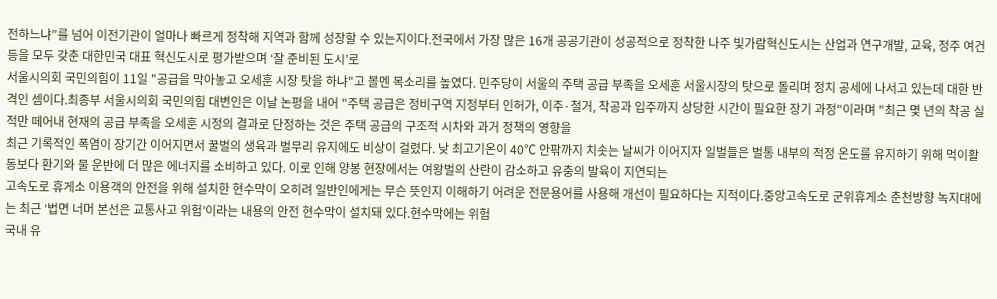전하느냐”를 넘어 이전기관이 얼마나 빠르게 정착해 지역과 함께 성장할 수 있는지이다.전국에서 가장 많은 16개 공공기관이 성공적으로 정착한 나주 빛가람혁신도시는 산업과 연구개발, 교육, 정주 여건 등을 모두 갖춘 대한민국 대표 혁신도시로 평가받으며 ‘잘 준비된 도시’로
서울시의회 국민의힘이 11일 "공급을 막아놓고 오세훈 시장 탓을 하냐"고 볼멘 목소리를 높였다. 민주당이 서울의 주택 공급 부족을 오세훈 서울시장의 탓으로 돌리며 정치 공세에 나서고 있는데 대한 반격인 셈이다.최종부 서울시의회 국민의힘 대변인은 이날 논평을 내어 "주택 공급은 정비구역 지정부터 인허가, 이주·철거, 착공과 입주까지 상당한 시간이 필요한 장기 과정"이라며 "최근 몇 년의 착공 실적만 떼어내 현재의 공급 부족을 오세훈 시정의 결과로 단정하는 것은 주택 공급의 구조적 시차와 과거 정책의 영향을
최근 기록적인 폭염이 장기간 이어지면서 꿀벌의 생육과 벌무리 유지에도 비상이 걸렸다. 낮 최고기온이 40℃ 안팎까지 치솟는 날씨가 이어지자 일벌들은 벌통 내부의 적정 온도를 유지하기 위해 먹이활동보다 환기와 물 운반에 더 많은 에너지를 소비하고 있다. 이로 인해 양봉 현장에서는 여왕벌의 산란이 감소하고 유충의 발육이 지연되는
고속도로 휴게소 이용객의 안전을 위해 설치한 현수막이 오히려 일반인에게는 무슨 뜻인지 이해하기 어려운 전문용어를 사용해 개선이 필요하다는 지적이다.중앙고속도로 군위휴게소 춘천방향 녹지대에는 최근 ‘법면 너머 본선은 교통사고 위험’이라는 내용의 안전 현수막이 설치돼 있다.현수막에는 위험
국내 유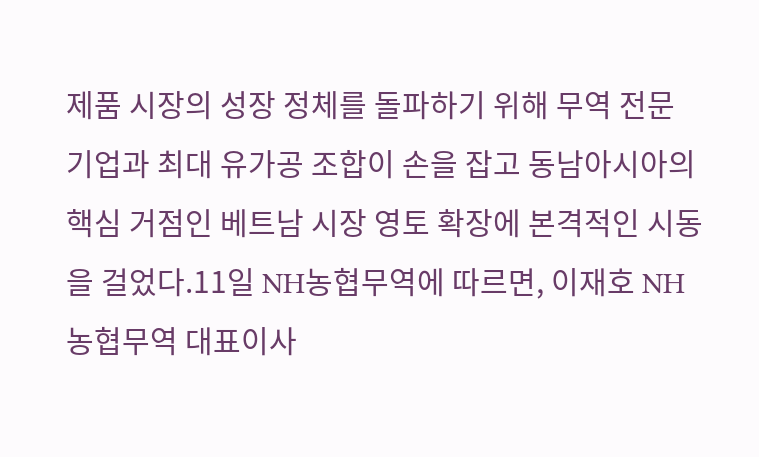제품 시장의 성장 정체를 돌파하기 위해 무역 전문 기업과 최대 유가공 조합이 손을 잡고 동남아시아의 핵심 거점인 베트남 시장 영토 확장에 본격적인 시동을 걸었다.11일 NH농협무역에 따르면, 이재호 NH농협무역 대표이사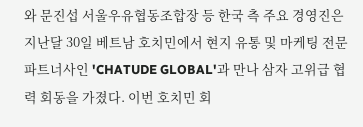와 문진섭 서울우유협동조합장 등 한국 측 주요 경영진은 지난달 30일 베트남 호치민에서 현지 유통 및 마케팅 전문 파트너사인 'CHATUDE GLOBAL'과 만나 삼자 고위급 협력 회동을 가졌다. 이번 호치민 회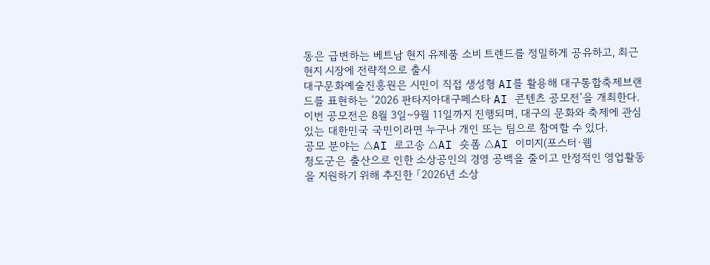동은 급변하는 베트남 현지 유제품 소비 트렌드를 정밀하게 공유하고, 최근 현지 시장에 전략적으로 출시
대구문화예술진흥원은 시민이 직접 생성형 AI를 활용해 대구통합축제브랜드를 표현하는 ‘2026 판타지아대구페스타 AI 콘텐츠 공모전’을 개최한다.
이번 공모전은 8월 3일~9월 11일까지 진행되며, 대구의 문화와 축제에 관심 있는 대한민국 국민이라면 누구나 개인 또는 팀으로 참여할 수 있다.
공모 분야는 △AI 로고송 △AI 숏폼 △AI 이미지(포스터·웹
청도군은 출산으로 인한 소상공인의 경영 공백을 줄이고 안정적인 영업활동을 지원하기 위해 추진한 「2026년 소상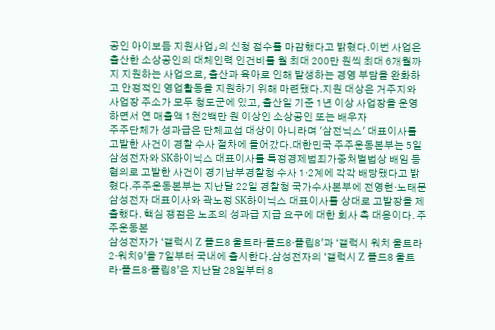공인 아이보듬 지원사업」의 신청 접수를 마감했다고 밝혔다.이번 사업은 출산한 소상공인의 대체인력 인건비를 월 최대 200만 원씩 최대 6개월까지 지원하는 사업으로, 출산과 육아로 인해 발생하는 경영 부담을 완화하고 안정적인 영업활동을 지원하기 위해 마련됐다.지원 대상은 거주지와 사업장 주소가 모두 청도군에 있고, 출산일 기준 1년 이상 사업장을 운영하면서 연 매출액 1천2백만 원 이상인 소상공인 또는 배우자
주주단체가 성과급은 단체교섭 대상이 아니라며 '삼전닉스' 대표이사를 고발한 사건이 경찰 수사 절차에 들어갔다.대한민국 주주운동본부는 5일 삼성전자와 SK하이닉스 대표이사를 특정경제범죄가중처벌법상 배임 등 혐의로 고발한 사건이 경기남부경찰청 수사 1·2계에 각각 배당됐다고 밝혔다.주주운동본부는 지난달 22일 경찰청 국가수사본부에 전영현·노태문 삼성전자 대표이사와 곽노정 SK하이닉스 대표이사를 상대로 고발장을 제출했다. 핵심 쟁점은 노조의 성과급 지급 요구에 대한 회사 측 대응이다. 주주운동본
삼성전자가 ‘갤럭시 Z 폴드8 울트라·폴드8·플립8’과 ‘갤럭시 워치 울트라2·워치9’을 7일부터 국내에 출시한다.삼성전자의 ‘갤럭시 Z 폴드8 울트라·폴드8·플립8’은 지난달 28일부터 8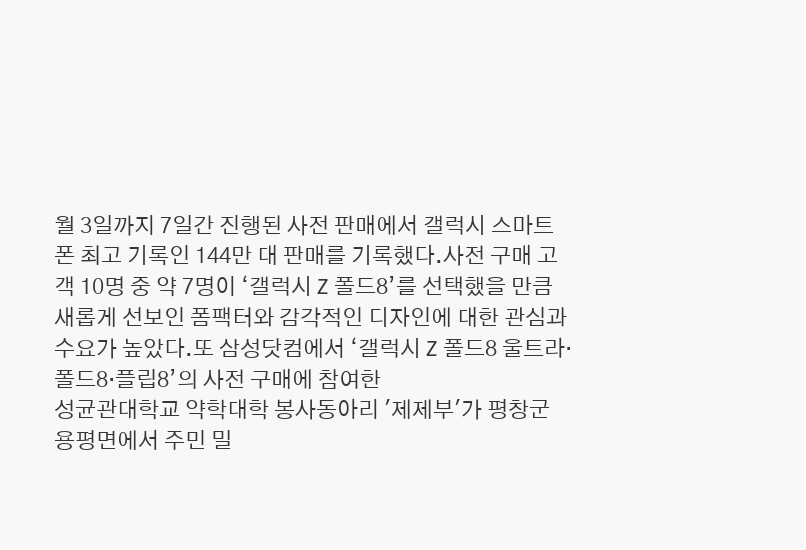월 3일까지 7일간 진행된 사전 판매에서 갤럭시 스마트폰 최고 기록인 144만 대 판매를 기록했다.사전 구매 고객 10명 중 약 7명이 ‘갤럭시 Z 폴드8’를 선택했을 만큼 새롭게 선보인 폼팩터와 감각적인 디자인에 대한 관심과 수요가 높았다.또 삼성닷컴에서 ‘갤럭시 Z 폴드8 울트라·폴드8·플립8’의 사전 구매에 참여한
성균관대학교 약학대학 봉사동아리 '제제부'가 평창군 용평면에서 주민 밀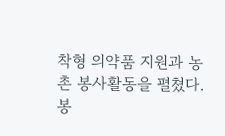착형 의약품 지원과 농촌 봉사활동을 펼쳤다.
봉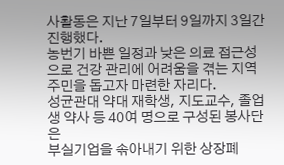사활동은 지난 7일부터 9일까지 3일간 진행했다.
농번기 바쁜 일정과 낮은 의료 접근성으로 건강 관리에 어려움을 겪는 지역 주민을 돕고자 마련한 자리다.
성균관대 약대 재학생, 지도교수, 졸업생 약사 등 40여 명으로 구성된 봉사단은
부실기업을 솎아내기 위한 상장폐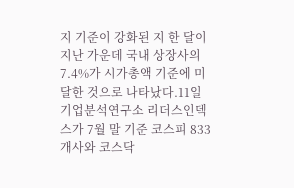지 기준이 강화된 지 한 달이 지난 가운데 국내 상장사의 7.4%가 시가총액 기준에 미달한 것으로 나타났다.11일 기업분석연구소 리더스인덱스가 7월 말 기준 코스피 833개사와 코스닥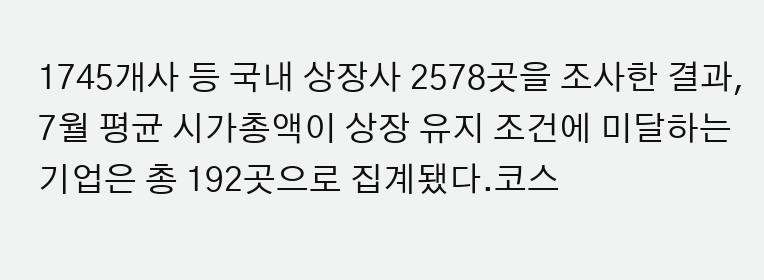1745개사 등 국내 상장사 2578곳을 조사한 결과, 7월 평균 시가총액이 상장 유지 조건에 미달하는 기업은 총 192곳으로 집계됐다.코스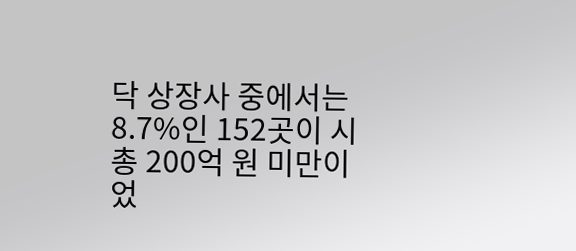닥 상장사 중에서는 8.7%인 152곳이 시총 200억 원 미만이었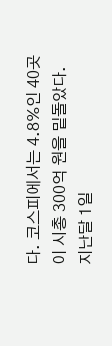다. 코스피에서는 4.8%인 40곳이 시총 300억 원을 밑돌았다.지난달 1일